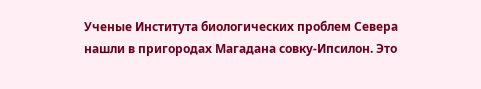Ученые Института биологических проблем Севера нашли в пригородах Магадана совку-Ипсилон. Это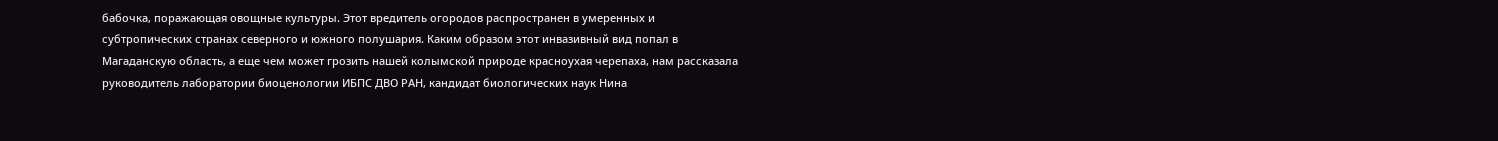бабочка, поражающая овощные культуры. Этот вредитель огородов распространен в умеренных и субтропических странах северного и южного полушария. Каким образом этот инвазивный вид попал в Магаданскую область, а еще чем может грозить нашей колымской природе красноухая черепаха, нам рассказала руководитель лаборатории биоценологии ИБПС ДВО РАН, кандидат биологических наук Нина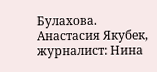Булахова.
Анастасия Якубек, журналист: Нина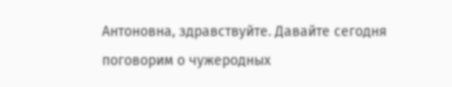Антоновна, здравствуйте. Давайте сегодня поговорим о чужеродных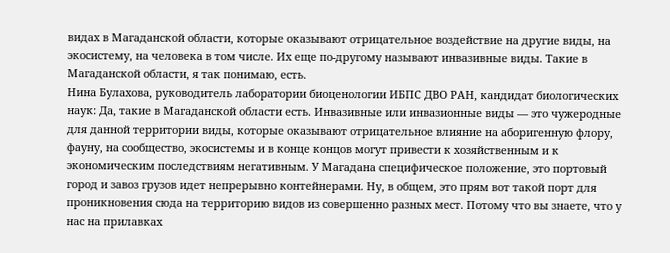видах в Магаданской области, которые оказывают отрицательное воздействие на другие виды, на экосистему, на человека в том числе. Их еще по-другому называют инвазивные виды. Такие в Магаданской области, я так понимаю, есть.
Нина Булахова, руководитель лаборатории биоценологии ИБПС ДВО РАН, кандидат биологических наук: Да, такие в Магаданской области есть. Инвазивные или инвазионные виды — это чужеродные для данной территории виды, которые оказывают отрицательное влияние на аборигенную флору, фауну, на сообщество, экосистемы и в конце концов могут привести к хозяйственным и к экономическим последствиям негативным. У Магадана специфическое положение, это портовый город и завоз грузов идет непрерывно контейнерами. Ну, в общем, это прям вот такой порт для проникновения сюда на территорию видов из совершенно разных мест. Потому что вы знаете, что у нас на прилавках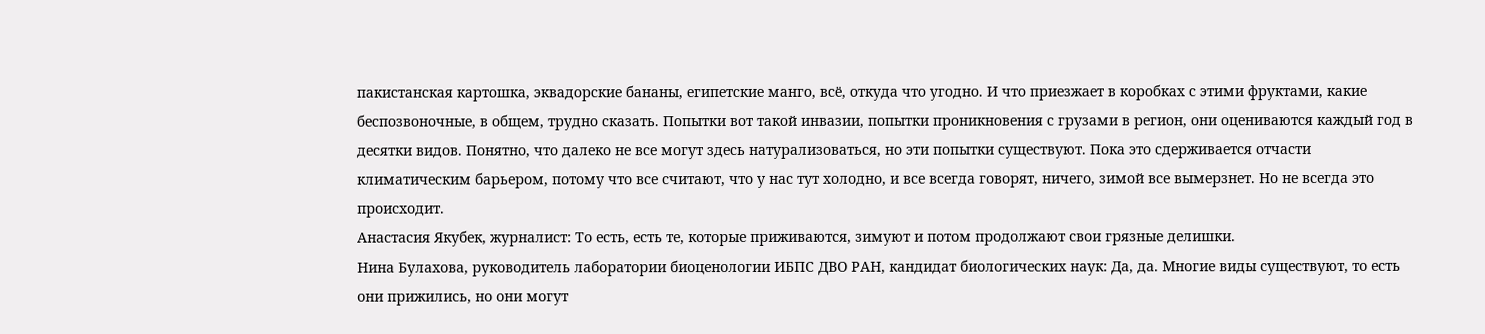пакистанская картошка, эквадорские бананы, египетские манго, всё, откуда что угодно. И что приезжает в коробках с этими фруктами, какие беспозвоночные, в общем, трудно сказать. Попытки вот такой инвазии, попытки проникновения с грузами в регион, они оцениваются каждый год в десятки видов. Понятно, что далеко не все могут здесь натурализоваться, но эти попытки существуют. Пока это сдерживается отчасти климатическим барьером, потому что все считают, что у нас тут холодно, и все всегда говорят, ничего, зимой все вымерзнет. Но не всегда это происходит.
Анастасия Якубек, журналист: То есть, есть те, которые приживаются, зимуют и потом продолжают свои грязные делишки.
Нина Булахова, руководитель лаборатории биоценологии ИБПС ДВО РАН, кандидат биологических наук: Да, да. Многие виды существуют, то есть они прижились, но они могут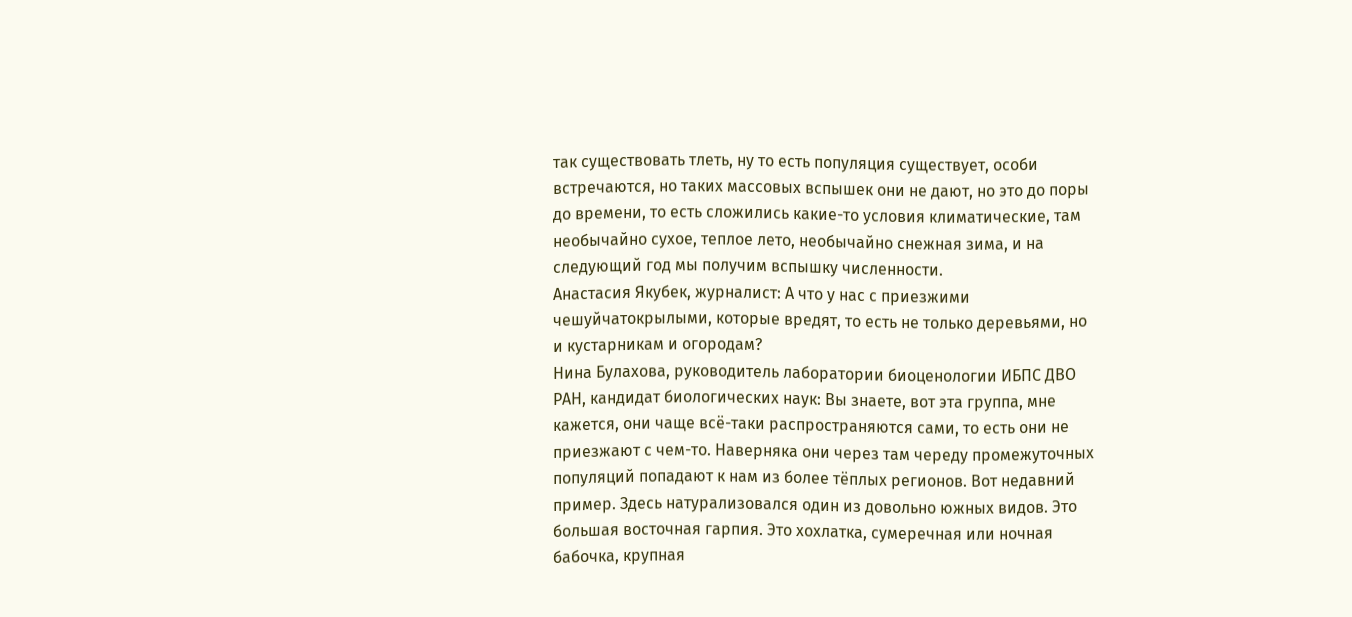так существовать тлеть, ну то есть популяция существует, особи встречаются, но таких массовых вспышек они не дают, но это до поры до времени, то есть сложились какие-то условия климатические, там необычайно сухое, теплое лето, необычайно снежная зима, и на следующий год мы получим вспышку численности.
Анастасия Якубек, журналист: А что у нас с приезжими чешуйчатокрылыми, которые вредят, то есть не только деревьями, но и кустарникам и огородам?
Нина Булахова, руководитель лаборатории биоценологии ИБПС ДВО РАН, кандидат биологических наук: Вы знаете, вот эта группа, мне кажется, они чаще всё-таки распространяются сами, то есть они не приезжают с чем-то. Наверняка они через там череду промежуточных популяций попадают к нам из более тёплых регионов. Вот недавний пример. Здесь натурализовался один из довольно южных видов. Это большая восточная гарпия. Это хохлатка, сумеречная или ночная бабочка, крупная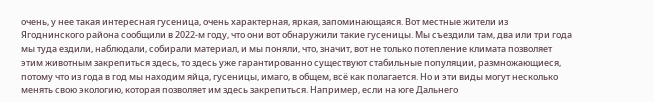очень, у нее такая интересная гусеница, очень характерная, яркая, запоминающаяся. Вот местные жители из Ягоднинского района сообщили в 2022-м году, что они вот обнаружили такие гусеницы. Мы съездили там, два или три года мы туда ездили, наблюдали, собирали материал, и мы поняли, что, значит, вот не только потепление климата позволяет этим животным закрепиться здесь, то здесь уже гарантированно существуют стабильные популяции, размножающиеся, потому что из года в год мы находим яйца, гусеницы, имаго, в общем, всё как полагается. Но и эти виды могут несколько менять свою экологию, которая позволяет им здесь закрепиться. Например, если на юге Дальнего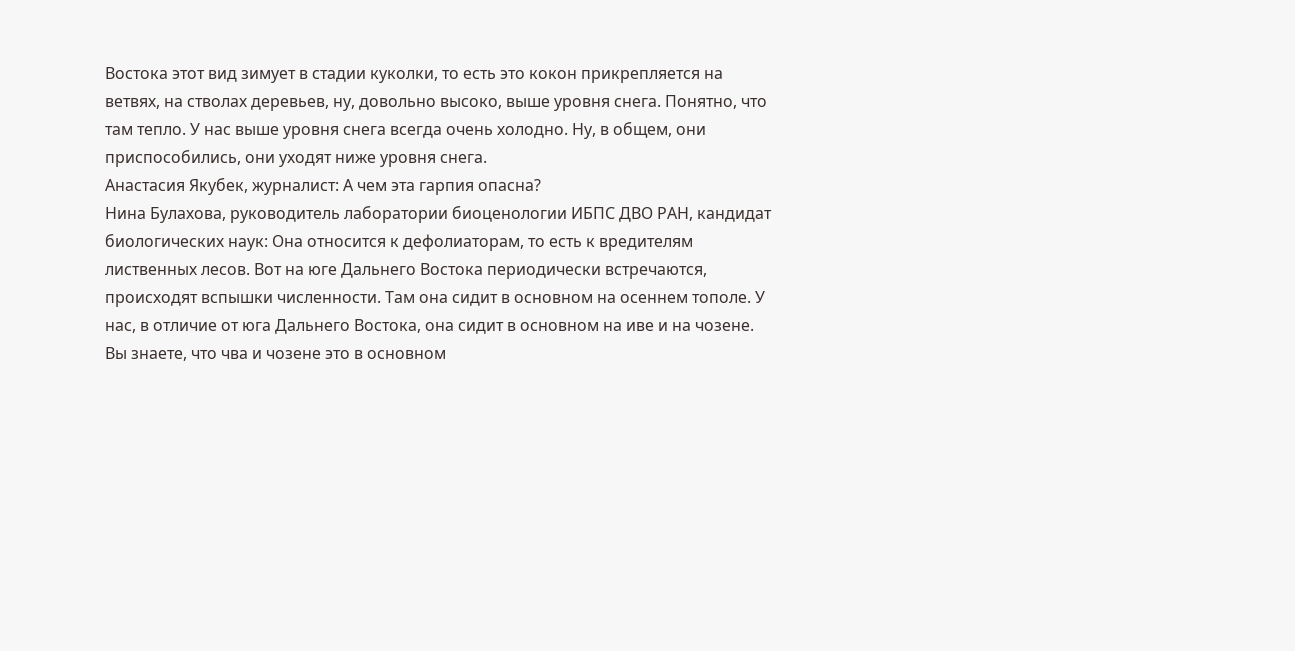Востока этот вид зимует в стадии куколки, то есть это кокон прикрепляется на ветвях, на стволах деревьев, ну, довольно высоко, выше уровня снега. Понятно, что там тепло. У нас выше уровня снега всегда очень холодно. Ну, в общем, они приспособились, они уходят ниже уровня снега.
Анастасия Якубек, журналист: А чем эта гарпия опасна?
Нина Булахова, руководитель лаборатории биоценологии ИБПС ДВО РАН, кандидат биологических наук: Она относится к дефолиаторам, то есть к вредителям лиственных лесов. Вот на юге Дальнего Востока периодически встречаются, происходят вспышки численности. Там она сидит в основном на осеннем тополе. У нас, в отличие от юга Дальнего Востока, она сидит в основном на иве и на чозене. Вы знаете, что чва и чозене это в основном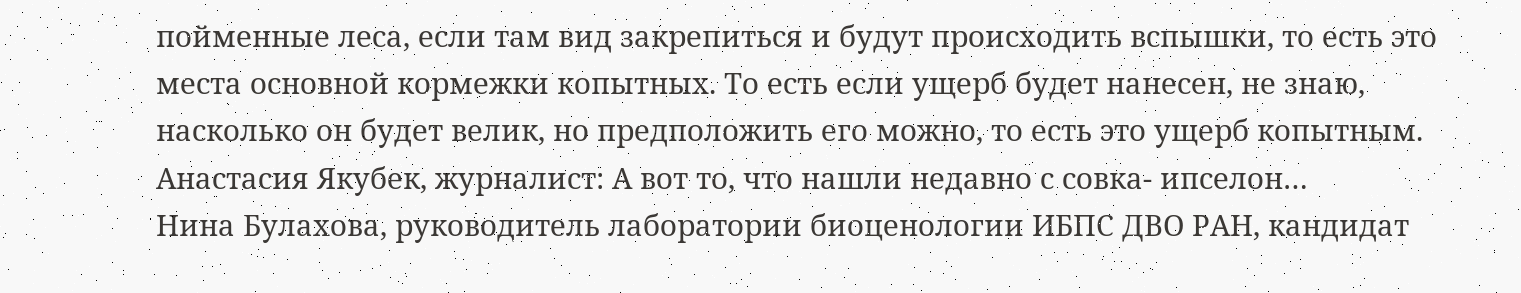пойменные леса, если там вид закрепиться и будут происходить вспышки, то есть это места основной кормежки копытных. То есть если ущерб будет нанесен, не знаю, насколько он будет велик, но предположить его можно, то есть это ущерб копытным.
Анастасия Якубек, журналист: А вот то, что нашли недавно с совка- ипселон…
Нина Булахова, руководитель лаборатории биоценологии ИБПС ДВО РАН, кандидат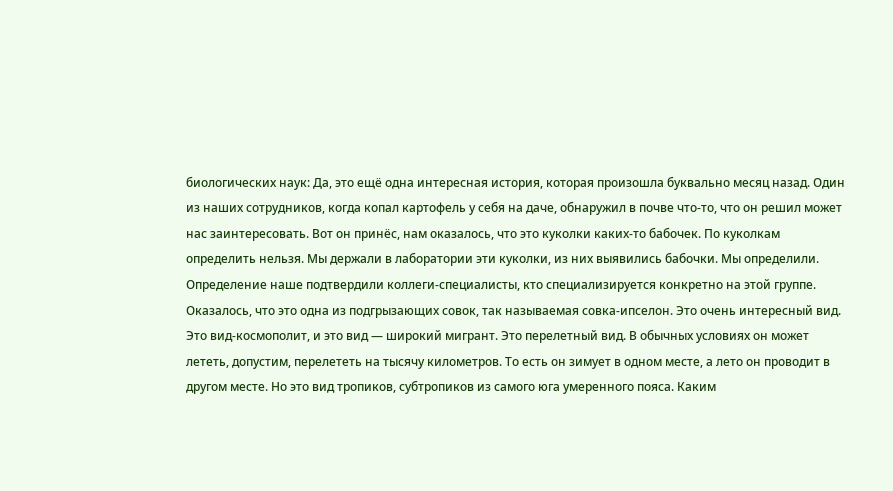биологических наук: Да, это ещё одна интересная история, которая произошла буквально месяц назад. Один из наших сотрудников, когда копал картофель у себя на даче, обнаружил в почве что-то, что он решил может нас заинтересовать. Вот он принёс, нам оказалось, что это куколки каких-то бабочек. По куколкам определить нельзя. Мы держали в лаборатории эти куколки, из них выявились бабочки. Мы определили. Определение наше подтвердили коллеги-специалисты, кто специализируется конкретно на этой группе. Оказалось, что это одна из подгрызающих совок, так называемая совка-ипселон. Это очень интересный вид. Это вид-космополит, и это вид — широкий мигрант. Это перелетный вид. В обычных условиях он может лететь, допустим, перелететь на тысячу километров. То есть он зимует в одном месте, а лето он проводит в другом месте. Но это вид тропиков, субтропиков из самого юга умеренного пояса. Каким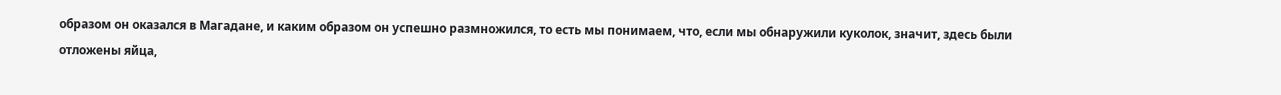образом он оказался в Магадане, и каким образом он успешно размножился, то есть мы понимаем, что, если мы обнаружили куколок, значит, здесь были отложены яйца,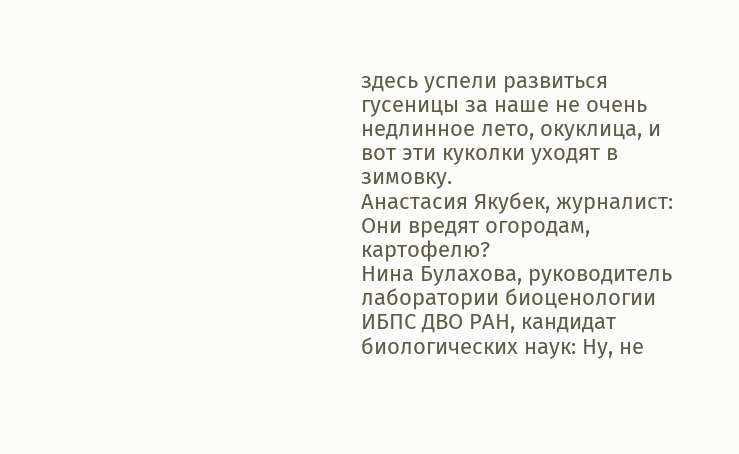здесь успели развиться гусеницы за наше не очень недлинное лето, окуклица, и вот эти куколки уходят в зимовку.
Анастасия Якубек, журналист: Они вредят огородам, картофелю?
Нина Булахова, руководитель лаборатории биоценологии ИБПС ДВО РАН, кандидат биологических наук: Ну, не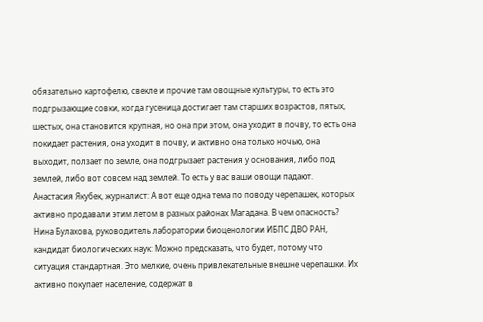обязательно картофелю, свекле и прочие там овощные культуры, то есть это подгрызающие совки, когда гусеница достигает там старших возрастов, пятых, шестых, она становится крупная, но она при этом, она уходит в почву, то есть она покидает растения, она уходит в почву, и активно она только ночью, она выходит, ползает по земле, она подгрызает растения у основания, либо под землей, либо вот совсем над землей. То есть у вас ваши овощи падают.
Анастасия Якубек, журналист: А вот еще одна тема по поводу черепашек, которых активно продавали этим летом в разных районах Магадана. В чем опасность?
Нина Булахова, руководитель лаборатории биоценологии ИБПС ДВО РАН, кандидат биологических наук: Можно предсказать, что будет, потому что ситуация стандартная. Это мелкие, очень привлекательные внешне черепашки. Их активно покупает население, содержат в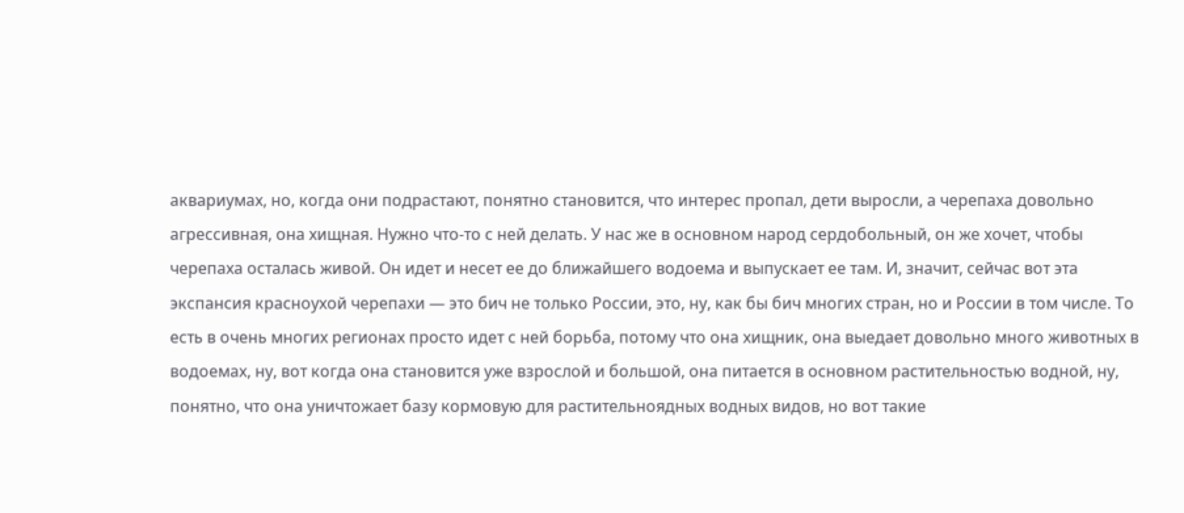аквариумах, но, когда они подрастают, понятно становится, что интерес пропал, дети выросли, а черепаха довольно агрессивная, она хищная. Нужно что-то с ней делать. У нас же в основном народ сердобольный, он же хочет, чтобы черепаха осталась живой. Он идет и несет ее до ближайшего водоема и выпускает ее там. И, значит, сейчас вот эта экспансия красноухой черепахи — это бич не только России, это, ну, как бы бич многих стран, но и России в том числе. То есть в очень многих регионах просто идет с ней борьба, потому что она хищник, она выедает довольно много животных в водоемах, ну, вот когда она становится уже взрослой и большой, она питается в основном растительностью водной, ну, понятно, что она уничтожает базу кормовую для растительноядных водных видов, но вот такие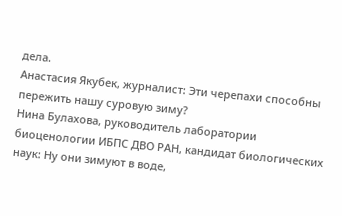дела.
Анастасия Якубек, журналист: Эти черепахи способны пережить нашу суровую зиму?
Нина Булахова, руководитель лаборатории биоценологии ИБПС ДВО РАН, кандидат биологических наук: Ну они зимуют в воде,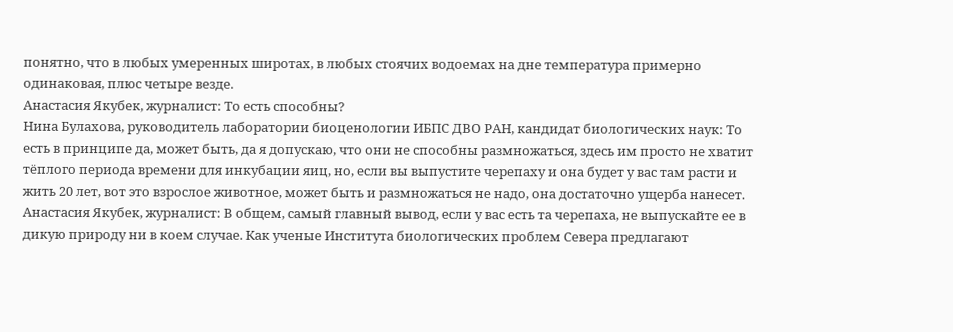понятно, что в любых умеренных широтах, в любых стоячих водоемах на дне температура примерно одинаковая, плюс четыре везде.
Анастасия Якубек, журналист: То есть способны?
Нина Булахова, руководитель лаборатории биоценологии ИБПС ДВО РАН, кандидат биологических наук: То есть в принципе да, может быть, да я допускаю, что они не способны размножаться, здесь им просто не хватит тёплого периода времени для инкубации яиц, но, если вы выпустите черепаху и она будет у вас там расти и жить 20 лет, вот это взрослое животное, может быть и размножаться не надо, она достаточно ущерба нанесет.
Анастасия Якубек, журналист: В общем, самый главный вывод, если у вас есть та черепаха, не выпускайте ее в дикую природу ни в коем случае. Как ученые Института биологических проблем Севера предлагают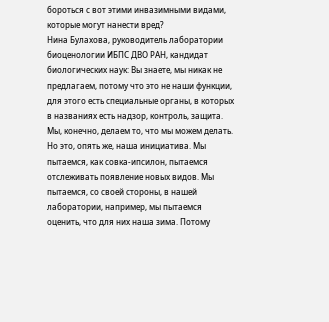бороться с вот этими инвазимными видами, которые могут нанести вред?
Нина Булахова, руководитель лаборатории биоценологии ИБПС ДВО РАН, кандидат биологических наук: Вы знаете, мы никак не предлагаем, потому что это не наши функции, для этого есть специальные органы, в которых в названиях есть надзор, контроль, защита. Мы, конечно, делаем то, что мы можем делать. Но это, опять же, наша инициатива. Мы пытаемся, как совка-ипсилон, пытаемся отслеживать появление новых видов. Мы пытаемся, со своей стороны, в нашей лаборатории, например, мы пытаемся оценить, что для них наша зима. Потому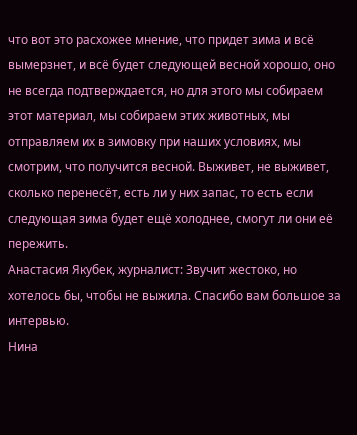что вот это расхожее мнение, что придет зима и всё вымерзнет, и всё будет следующей весной хорошо, оно не всегда подтверждается, но для этого мы собираем этот материал, мы собираем этих животных, мы отправляем их в зимовку при наших условиях, мы смотрим, что получится весной. Выживет, не выживет, сколько перенесёт, есть ли у них запас, то есть если следующая зима будет ещё холоднее, смогут ли они её пережить.
Анастасия Якубек, журналист: Звучит жестоко, но хотелось бы, чтобы не выжила. Спасибо вам большое за интервью.
Нина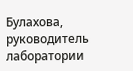Булахова, руководитель лаборатории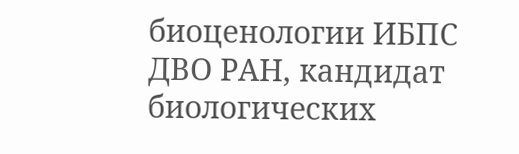биоценологии ИБПС ДВО РАН, кандидат биологических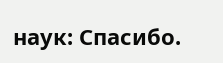наук: Спасибо.